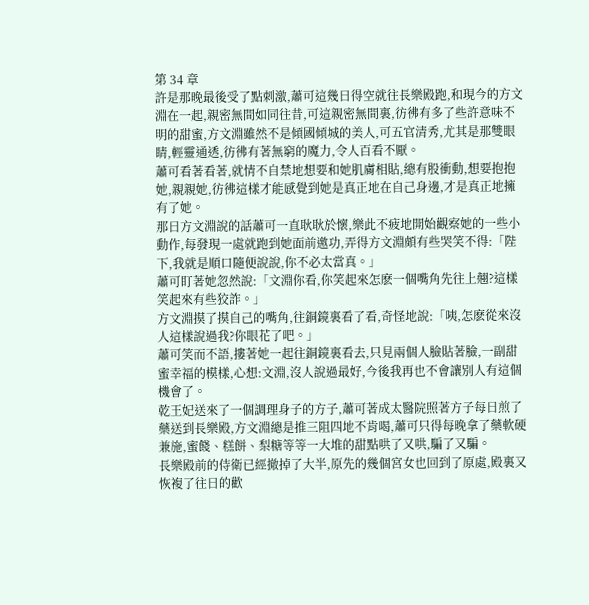第 34 章
許是那晚最後受了點刺激,蕭可這幾日得空就往長樂殿跑,和現今的方文淵在一起,親密無間如同往昔,可這親密無間裏,彷彿有多了些許意味不明的甜蜜,方文淵雖然不是傾國傾城的美人,可五官清秀,尤其是那雙眼睛,輕靈通透,彷彿有著無窮的魔力,令人百看不厭。
蕭可看著看著,就情不自禁地想要和她肌膚相貼,總有股衝動,想要抱抱她,親親她,彷彿這樣才能感覺到她是真正地在自己身邊,才是真正地擁有了她。
那日方文淵說的話蕭可一直耿耿於懷,樂此不疲地開始觀察她的一些小動作,每發現一處就跑到她面前邀功,弄得方文淵頗有些哭笑不得:「陛下,我就是順口隨便說說,你不必太當真。」
蕭可盯著她忽然說:「文淵你看,你笑起來怎麽一個嘴角先往上翹?這樣笑起來有些狡詐。」
方文淵摸了摸自己的嘴角,往銅鏡裏看了看,奇怪地說:「咦,怎麽從來沒人這樣說過我?你眼花了吧。」
蕭可笑而不語,摟著她一起往銅鏡裏看去,只見兩個人臉貼著臉,一副甜蜜幸福的模樣,心想:文淵,沒人說過最好,今後我再也不會讓別人有這個機會了。
乾王妃送來了一個調理身子的方子,蕭可著成太醫院照著方子每日煎了藥送到長樂殿,方文淵總是推三阻四地不肯喝,蕭可只得每晚拿了藥軟硬兼施,蜜餞、糕餅、梨糖等等一大堆的甜點哄了又哄,騙了又騙。
長樂殿前的侍衛已經撤掉了大半,原先的幾個宮女也回到了原處,殿裏又恢複了往日的歡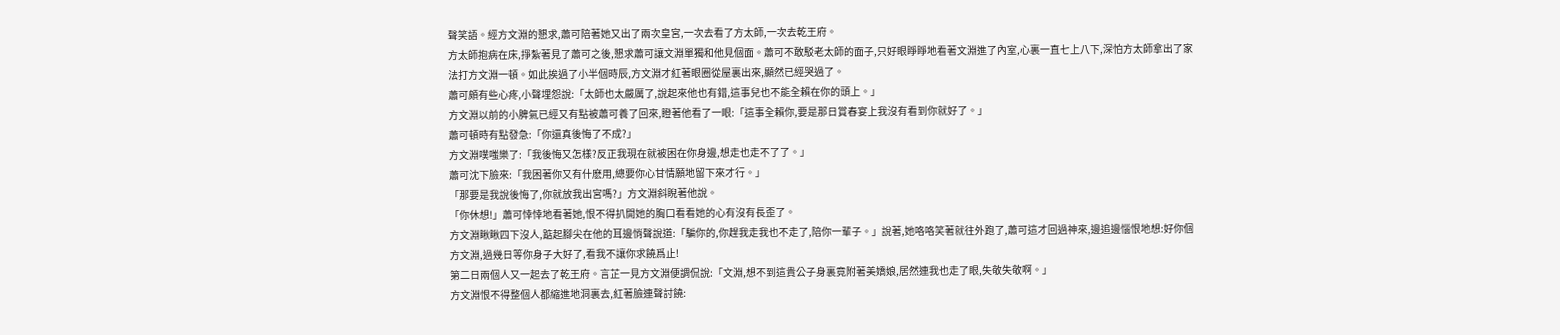聲笑語。經方文淵的懇求,蕭可陪著她又出了兩次皇宮,一次去看了方太師,一次去乾王府。
方太師抱病在床,掙紮著見了蕭可之後,懇求蕭可讓文淵單獨和他見個面。蕭可不敢駁老太師的面子,只好眼睜睜地看著文淵進了內室,心裏一直七上八下,深怕方太師拿出了家法打方文淵一頓。如此挨過了小半個時辰,方文淵才紅著眼圈從屋裏出來,顯然已經哭過了。
蕭可頗有些心疼,小聲埋怨說:「太師也太嚴厲了,說起來他也有錯,這事兒也不能全賴在你的頭上。」
方文淵以前的小脾氣已經又有點被蕭可養了回來,瞪著他看了一眼:「這事全賴你,要是那日賞春宴上我沒有看到你就好了。」
蕭可頓時有點發急:「你還真後悔了不成?」
方文淵噗嗤樂了:「我後悔又怎樣?反正我現在就被困在你身邊,想走也走不了了。」
蕭可沈下臉來:「我困著你又有什麽用,總要你心甘情願地留下來才行。」
「那要是我說後悔了,你就放我出宮嗎?」方文淵斜睨著他說。
「你休想!」蕭可悻悻地看著她,恨不得扒開她的胸口看看她的心有沒有長歪了。
方文淵瞅瞅四下沒人,踮起腳尖在他的耳邊悄聲說道:「騙你的,你趕我走我也不走了,陪你一輩子。」說著,她咯咯笑著就往外跑了,蕭可這才回過神來,邊追邊惱恨地想:好你個方文淵,過幾日等你身子大好了,看我不讓你求饒爲止!
第二日兩個人又一起去了乾王府。言芷一見方文淵便調侃說:「文淵,想不到這貴公子身裏竟附著美嬌娘,居然連我也走了眼,失敬失敬啊。」
方文淵恨不得整個人都縮進地洞裏去,紅著臉連聲討饒: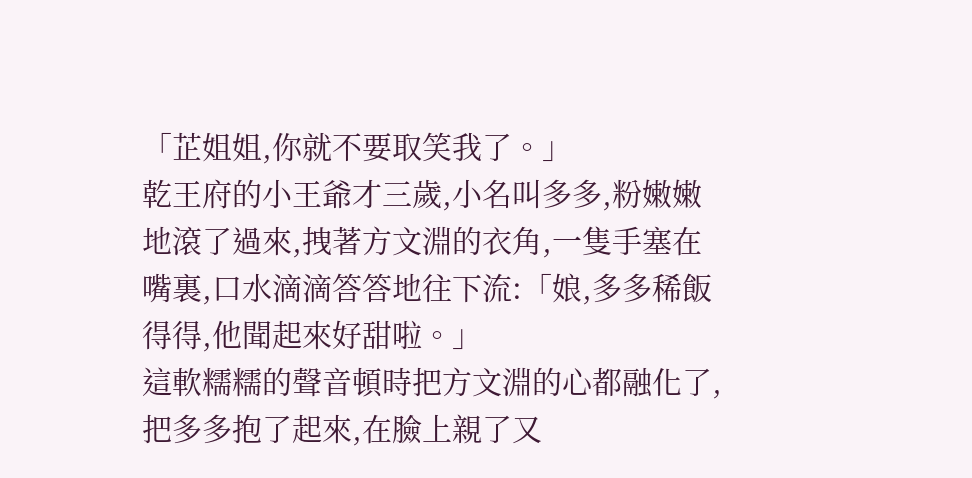「芷姐姐,你就不要取笑我了。」
乾王府的小王爺才三歲,小名叫多多,粉嫩嫩地滾了過來,拽著方文淵的衣角,一隻手塞在嘴裏,口水滴滴答答地往下流:「娘,多多稀飯得得,他聞起來好甜啦。」
這軟糯糯的聲音頓時把方文淵的心都融化了,把多多抱了起來,在臉上親了又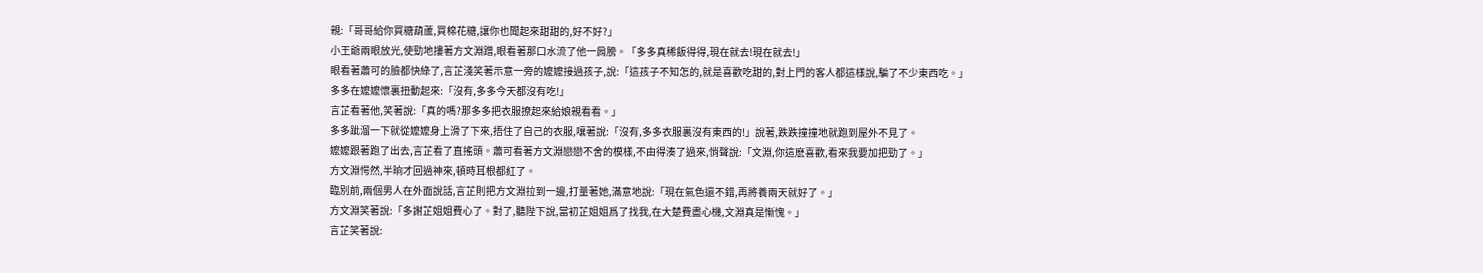親:「哥哥給你買糖葫蘆,買棉花糖,讓你也聞起來甜甜的,好不好?」
小王爺兩眼放光,使勁地摟著方文淵蹭,眼看著那口水流了他一肩膀。「多多真稀飯得得,現在就去!現在就去!」
眼看著蕭可的臉都快綠了,言芷淺笑著示意一旁的嬤嬤接過孩子,說:「這孩子不知怎的,就是喜歡吃甜的,對上門的客人都這樣說,騙了不少東西吃。」
多多在嬤嬤懷裏扭動起來:「沒有,多多今天都沒有吃!」
言芷看著他,笑著說:「真的嗎?那多多把衣服撩起來給娘親看看。」
多多跐溜一下就從嬤嬤身上滑了下來,捂住了自己的衣服,嚷著說:「沒有,多多衣服裏沒有東西的!」說著,跌跌撞撞地就跑到屋外不見了。
嬤嬤跟著跑了出去,言芷看了直搖頭。蕭可看著方文淵戀戀不舍的模樣,不由得湊了過來,悄聲說:「文淵,你這麽喜歡,看來我要加把勁了。」
方文淵愕然,半晌才回過神來,頓時耳根都紅了。
臨別前,兩個男人在外面說話,言芷則把方文淵拉到一邊,打量著她,滿意地說:「現在氣色還不錯,再將養兩天就好了。」
方文淵笑著說:「多謝芷姐姐費心了。對了,聽陛下說,當初芷姐姐爲了找我,在大楚費盡心機,文淵真是慚愧。」
言芷笑著說: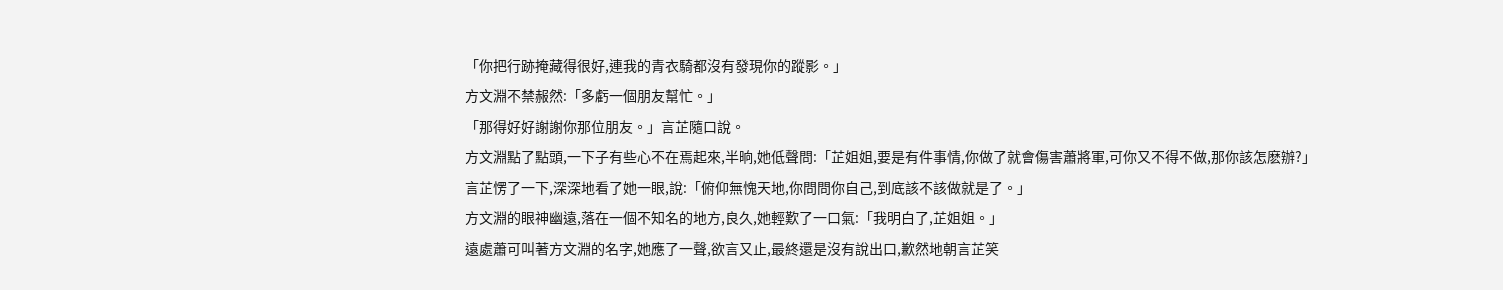「你把行跡掩藏得很好,連我的青衣騎都沒有發現你的蹤影。」
方文淵不禁赧然:「多虧一個朋友幫忙。」
「那得好好謝謝你那位朋友。」言芷隨口說。
方文淵點了點頭,一下子有些心不在焉起來,半晌,她低聲問:「芷姐姐,要是有件事情,你做了就會傷害蕭將軍,可你又不得不做,那你該怎麽辦?」
言芷愣了一下,深深地看了她一眼,說:「俯仰無愧天地,你問問你自己,到底該不該做就是了。」
方文淵的眼神幽遠,落在一個不知名的地方,良久,她輕歎了一口氣:「我明白了,芷姐姐。」
遠處蕭可叫著方文淵的名字,她應了一聲,欲言又止,最終還是沒有說出口,歉然地朝言芷笑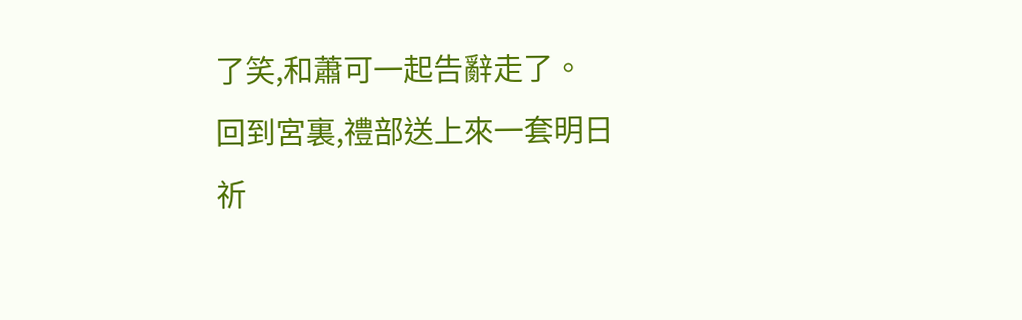了笑,和蕭可一起告辭走了。
回到宮裏,禮部送上來一套明日祈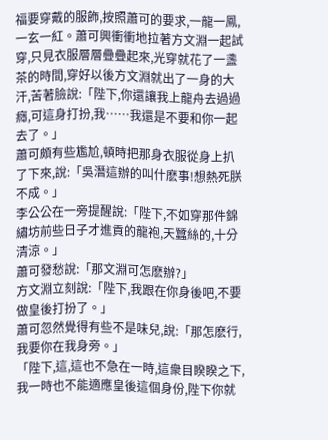福要穿戴的服飾,按照蕭可的要求,一龍一鳳,一玄一紅。蕭可興衝衝地拉著方文淵一起試穿,只見衣服層層疊疊起來,光穿就花了一盞茶的時間,穿好以後方文淵就出了一身的大汗,苦著臉說:「陛下,你還讓我上龍舟去過過癮,可這身打扮,我……我還是不要和你一起去了。」
蕭可頗有些尷尬,頓時把那身衣服從身上扒了下來,說:「吳潛這辦的叫什麽事!想熱死朕不成。」
李公公在一旁提醒說:「陛下,不如穿那件錦繡坊前些日子才進貢的龍袍,天蠶絲的,十分清涼。」
蕭可發愁說:「那文淵可怎麽辦?」
方文淵立刻說:「陛下,我跟在你身後吧,不要做皇後打扮了。」
蕭可忽然覺得有些不是味兒,說:「那怎麽行,我要你在我身旁。」
「陛下,這,這也不急在一時,這衆目睽睽之下,我一時也不能適應皇後這個身份,陛下你就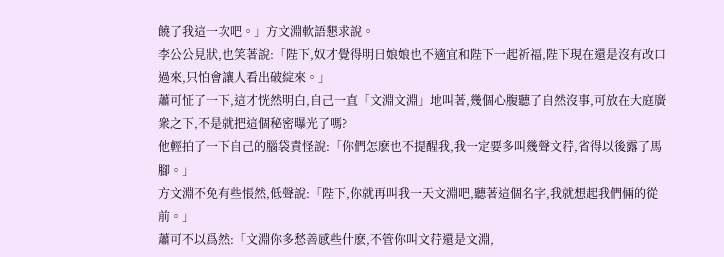饒了我這一次吧。」方文淵軟語懇求說。
李公公見狀,也笑著說:「陛下,奴才覺得明日娘娘也不適宜和陛下一起祈福,陛下現在還是沒有改口過來,只怕會讓人看出破綻來。」
蕭可怔了一下,這才恍然明白,自己一直「文淵文淵」地叫著,幾個心腹聽了自然沒事,可放在大庭廣衆之下,不是就把這個秘密曝光了嗎?
他輕拍了一下自己的腦袋責怪說:「你們怎麽也不提醒我,我一定要多叫幾聲文荇,省得以後露了馬腳。」
方文淵不免有些悵然,低聲說:「陛下,你就再叫我一天文淵吧,聽著這個名字,我就想起我們倆的從前。」
蕭可不以爲然:「文淵你多愁善感些什麽,不管你叫文荇還是文淵,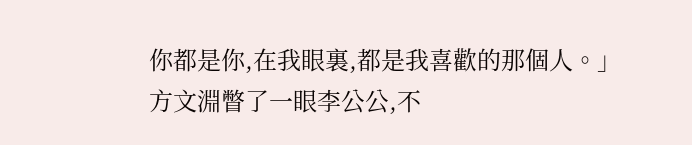你都是你,在我眼裏,都是我喜歡的那個人。」
方文淵瞥了一眼李公公,不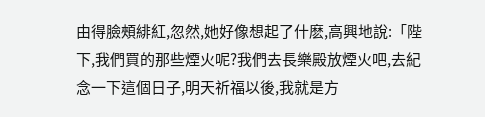由得臉頰緋紅,忽然,她好像想起了什麽,高興地說:「陛下,我們買的那些煙火呢?我們去長樂殿放煙火吧,去紀念一下這個日子,明天祈福以後,我就是方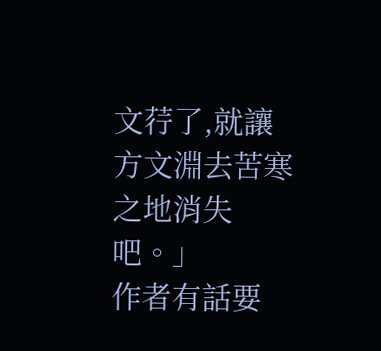文荇了,就讓方文淵去苦寒之地消失吧。」
作者有話要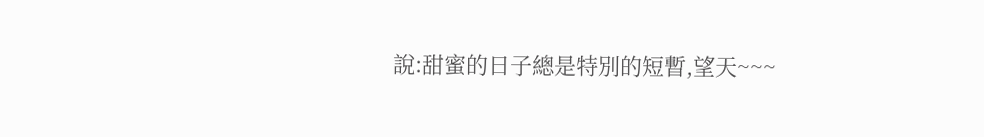說:甜蜜的日子總是特別的短暫,望天~~~